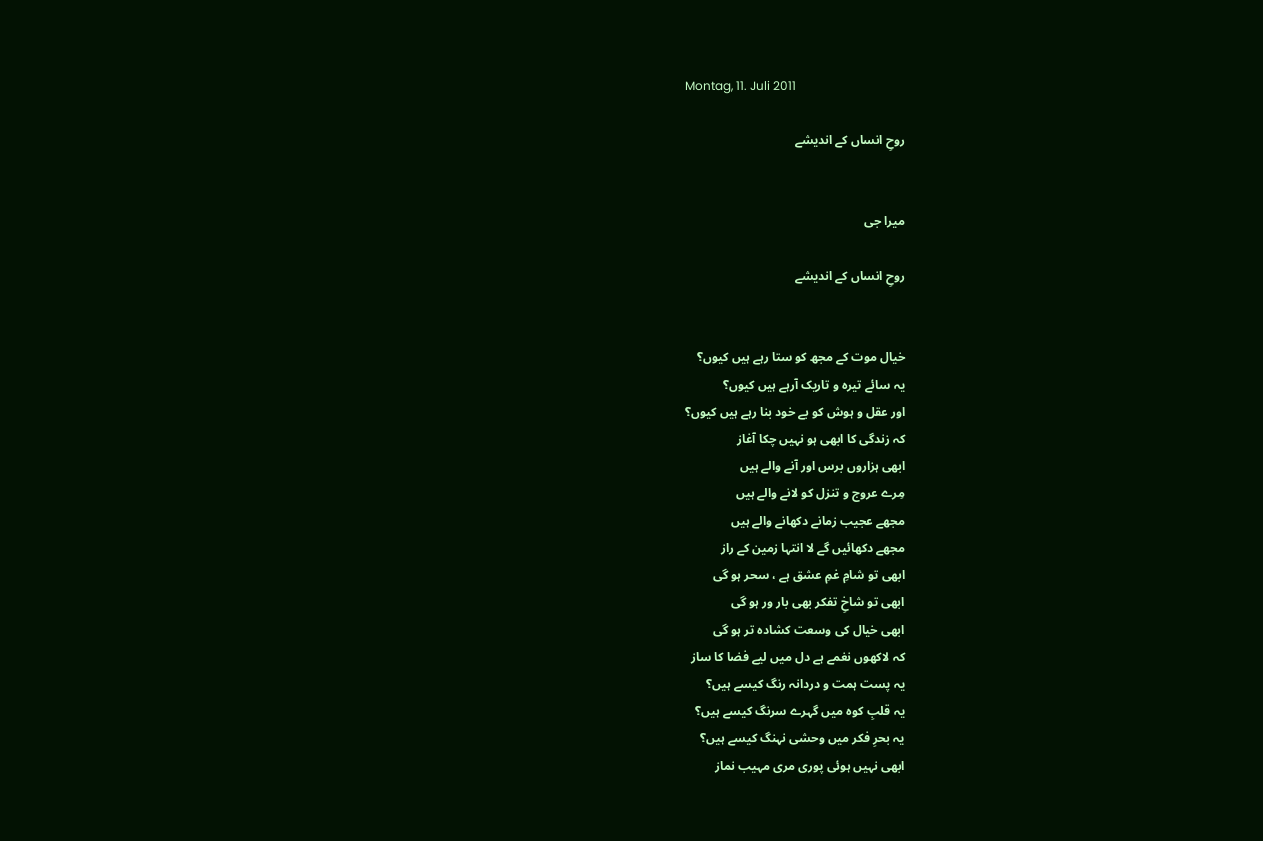Montag, 11. Juli 2011

روحِ انساں کے اندیشے


میرا جی

روحِ انساں کے اندیشے


خیال موت کے مجھ کو ستا رہے ہیں کیوں؟
یہ سائے تیرہ و تاریک آرہے ہیں کیوں؟
اور عقل و ہوش کو بے خود بنا رہے ہیں کیوں؟
کہ زندگی کا ابھی ہو نہیں چکا آغاز
ابھی ہزاروں برس اور آنے والے ہیں
مِرے عروج و تنزل کو لانے والے ہیں
مجھے عجیب زمانے دکھانے والے ہیں
مجھے دکھائیں گے لا انتہا زمین کے راز
ابھی تو شامِ غمِ عشق ہے ، سحر ہو گی
ابھی تو شاخِ تفکر بھی بار ور ہو گی
ابھی خیال کی وسعت کشادہ تر ہو گی
کہ لاکھوں نغمے ہے دل میں لیے فضا کا ساز
یہ پست ہمت و دردانہ رنگ کیسے ہیں؟
یہ قلبِ کوہ میں گہرے سرنگ کیسے ہیں؟
یہ بحرِ فکر میں وحشی نہنگ کیسے ہیں؟
ابھی نہیں ہوئی پوری مری مہیب نماز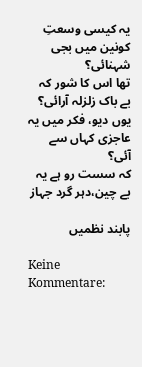یہ کیسی وسعتِ کونین میں بجی شہنائی؟
تھا اس کا شور کہ بے باک زلزلہ آرائی؟
یوں دیو، فکر میں یہ عاجزی کہاں سے آئی؟
کہ سست رو ہے یہ بے چین،دہر گرد جہاز

پابند نظمیں

Keine Kommentare: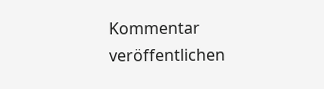Kommentar veröffentlichen